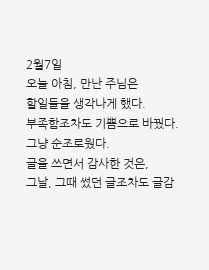2월7일
오늘 아침, 만난 주님은
할일들을 생각나게 했다.
부족함조차도 기쁨으로 바꿨다.
그냥 순조로웠다.
글을 쓰면서 감사한 것은,
그날, 그때 썼던 글조차도 글감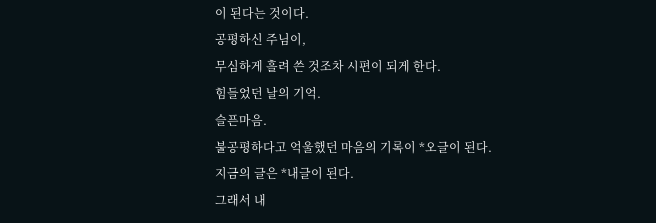이 된다는 것이다.
공평하신 주님이,
무심하게 흘려 쓴 것조차 시편이 되게 한다.
힘들었던 날의 기억.
슬픈마음.
불공평하다고 억울했던 마음의 기록이 *오글이 된다.
지금의 글은 *내글이 된다.
그래서 내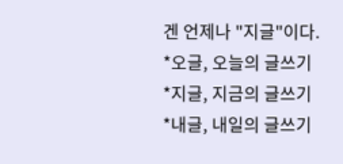겐 언제나 "지글"이다.
*오글, 오늘의 글쓰기
*지글, 지금의 글쓰기
*내글, 내일의 글쓰기